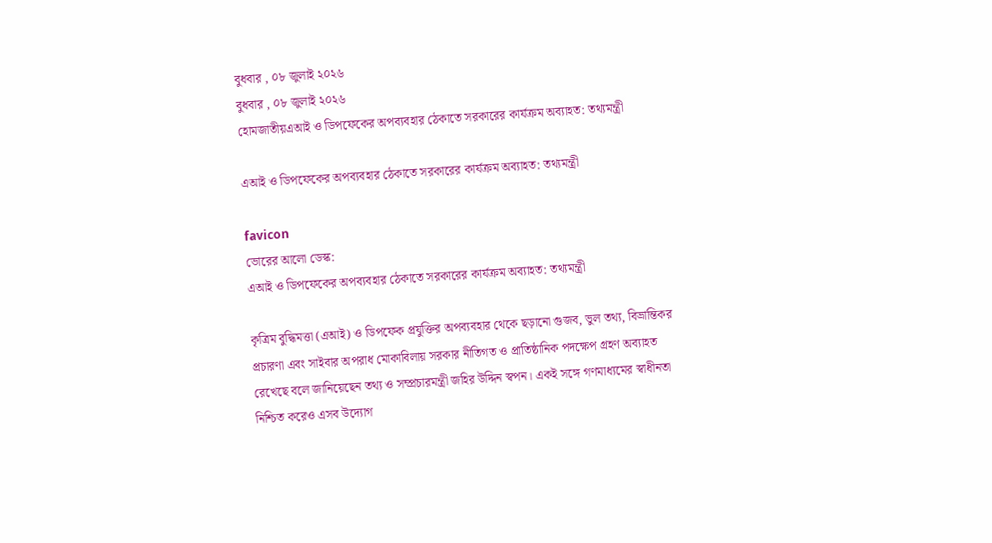বুধবার , ০৮ জুলাই ২০২৬
বুধবার , ০৮ জুলাই ২০২৬
হোমজাতীয়এআই ও ডিপফেকের অপব্যবহার ঠেকাতে সরকারের কার্যক্রম অব্যাহত: তথ্যমন্ত্রী

এআই ও ডিপফেকের অপব্যবহার ঠেকাতে সরকারের কার্যক্রম অব্যাহত: তথ্যমন্ত্রী

favicon
ভোরের আলো ডেস্ক:
এআই ও ডিপফেকের অপব্যবহার ঠেকাতে সরকারের কার্যক্রম অব্যাহত: তথ্যমন্ত্রী

কৃত্রিম বুদ্ধিমত্তা (এআই) ও ডিপফেক প্রযুক্তির অপব্যবহার থেকে ছড়ানো গুজব, ভুল তথ্য, বিভ্রান্তিকর প্রচারণা এবং সাইবার অপরাধ মোকাবিলায় সরকার নীতিগত ও প্রাতিষ্ঠানিক পদক্ষেপ গ্রহণ অব্যাহত রেখেছে বলে জানিয়েছেন তথ্য ও সম্প্রচারমন্ত্রী জহির উদ্দিন স্বপন। একই সঙ্গে গণমাধ্যমের স্বাধীনতা নিশ্চিত করেও এসব উদ্যোগ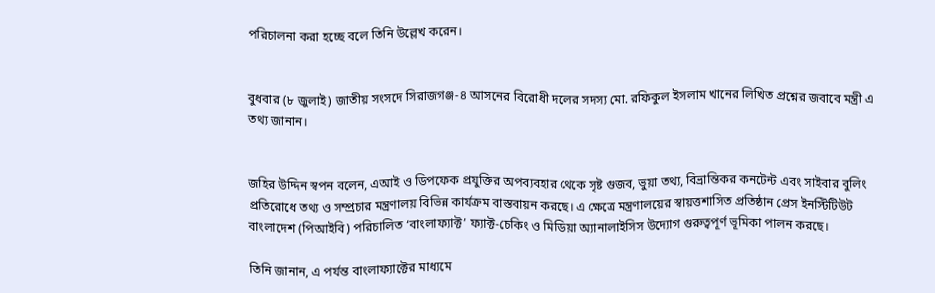পরিচালনা করা হচ্ছে বলে তিনি উল্লেখ করেন।


বুধবার (৮ জুলাই) জাতীয় সংসদে সিরাজগঞ্জ-৪ আসনের বিরোধী দলের সদস্য মো. রফিকুল ইসলাম খানের লিখিত প্রশ্নের জবাবে মন্ত্রী এ তথ্য জানান।


জহির উদ্দিন স্বপন বলেন, এআই ও ডিপফেক প্রযুক্তির অপব্যবহার থেকে সৃষ্ট গুজব, ভুয়া তথ্য, বিভ্রান্তিকর কনটেন্ট এবং সাইবার বুলিং প্রতিরোধে তথ্য ও সম্প্রচার মন্ত্রণালয় বিভিন্ন কার্যক্রম বাস্তবায়ন করছে। এ ক্ষেত্রে মন্ত্রণালয়ের স্বায়ত্তশাসিত প্রতিষ্ঠান প্রেস ইনস্টিটিউট বাংলাদেশ (পিআইবি) পরিচালিত ‘বাংলাফ্যাক্ট’ ফ্যাক্ট-চেকিং ও মিডিয়া অ্যানালাইসিস উদ্যোগ গুরুত্বপূর্ণ ভূমিকা পালন করছে।

তিনি জানান, এ পর্যন্ত বাংলাফ্যাক্টের মাধ্যমে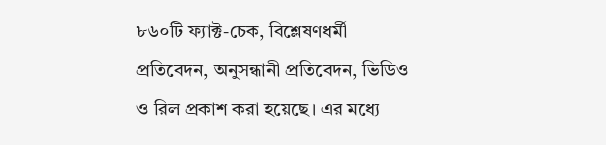৮৬০টি ফ্যাক্ট-চেক, বিশ্লেষণধর্মী প্রতিবেদন, অনুসন্ধানী প্রতিবেদন, ভিডিও ও রিল প্রকাশ করা হয়েছে। এর মধ্যে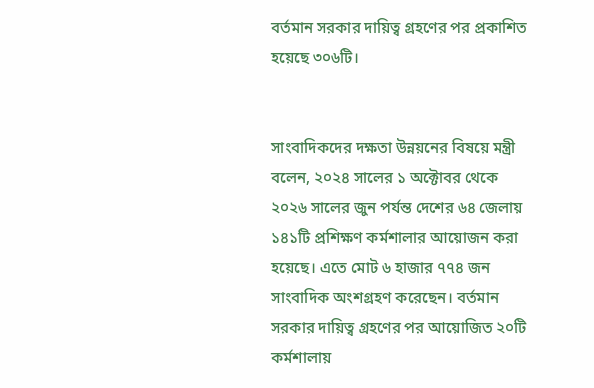বর্তমান সরকার দায়িত্ব গ্রহণের পর প্রকাশিত হয়েছে ৩০৬টি।


সাংবাদিকদের দক্ষতা উন্নয়নের বিষয়ে মন্ত্রী বলেন, ২০২৪ সালের ১ অক্টোবর থেকে ২০২৬ সালের জুন পর্যন্ত দেশের ৬৪ জেলায় ১৪১টি প্রশিক্ষণ কর্মশালার আয়োজন করা হয়েছে। এতে মোট ৬ হাজার ৭৭৪ জন সাংবাদিক অংশগ্রহণ করেছেন। বর্তমান সরকার দায়িত্ব গ্রহণের পর আয়োজিত ২০টি কর্মশালায়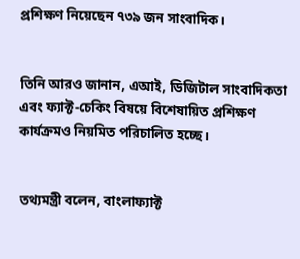প্রশিক্ষণ নিয়েছেন ৭৩৯ জন সাংবাদিক।


তিনি আরও জানান, এআই, ডিজিটাল সাংবাদিকতা এবং ফ্যাক্ট-চেকিং বিষয়ে বিশেষায়িত প্রশিক্ষণ কার্যক্রমও নিয়মিত পরিচালিত হচ্ছে।


তথ্যমন্ত্রী বলেন, বাংলাফ্যাক্ট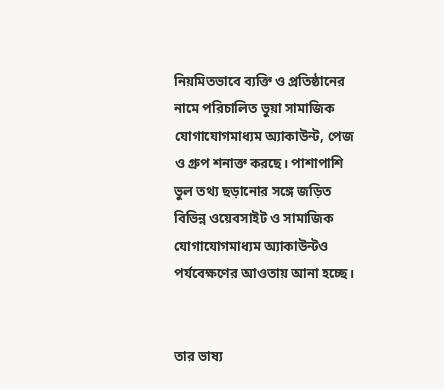নিয়মিতভাবে ব্যক্তি ও প্রতিষ্ঠানের নামে পরিচালিত ভুয়া সামাজিক যোগাযোগমাধ্যম অ্যাকাউন্ট, পেজ ও গ্রুপ শনাক্ত করছে। পাশাপাশি ভুল তথ্য ছড়ানোর সঙ্গে জড়িত বিভিন্ন ওয়েবসাইট ও সামাজিক যোগাযোগমাধ্যম অ্যাকাউন্টও পর্যবেক্ষণের আওতায় আনা হচ্ছে।


তার ভাষ্য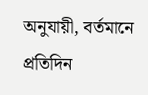অনুযায়ী, বর্তমানে প্রতিদিন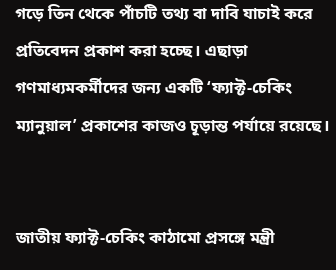গড়ে তিন থেকে পাঁচটি তথ্য বা দাবি যাচাই করে প্রতিবেদন প্রকাশ করা হচ্ছে। এছাড়া গণমাধ্যমকর্মীদের জন্য একটি ‘ফ্যাক্ট-চেকিং ম্যানুয়াল’ প্রকাশের কাজও চূড়ান্ত পর্যায়ে রয়েছে।


জাতীয় ফ্যাক্ট-চেকিং কাঠামো প্রসঙ্গে মন্ত্রী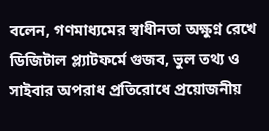বলেন, গণমাধ্যমের স্বাধীনতা অক্ষুণ্ন রেখে ডিজিটাল প্ল্যাটফর্মে গুজব, ভুল তথ্য ও সাইবার অপরাধ প্রতিরোধে প্রয়োজনীয়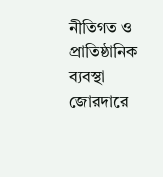নীতিগত ও প্রাতিষ্ঠানিক ব্যবস্থা জোরদারে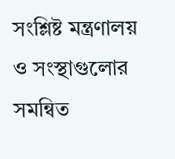সংশ্লিষ্ট মন্ত্রণালয় ও সংস্থাগুলোর সমন্বিত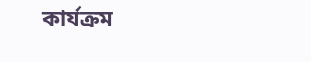কার্যক্রম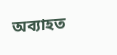অব্যাহত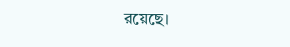রয়েছে।